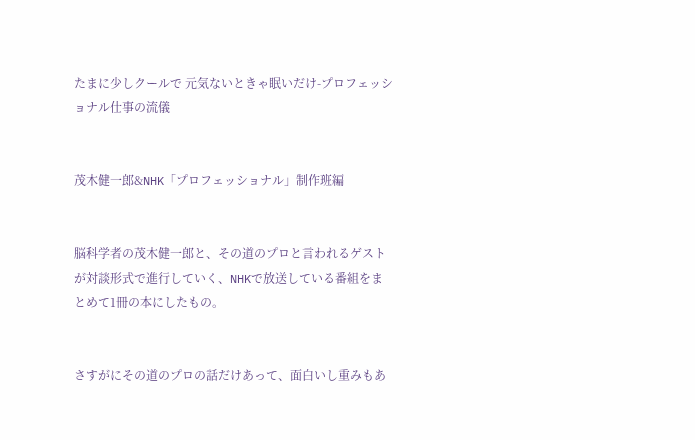たまに少しクールで 元気ないときゃ眠いだけ-プロフェッショナル仕事の流儀


茂木健一郎&NHK「プロフェッショナル」制作班編


脳科学者の茂木健一郎と、その道のプロと言われるゲストが対談形式で進行していく、NHKで放送している番組をまとめて1冊の本にしたもの。


さすがにその道のプロの話だけあって、面白いし重みもあ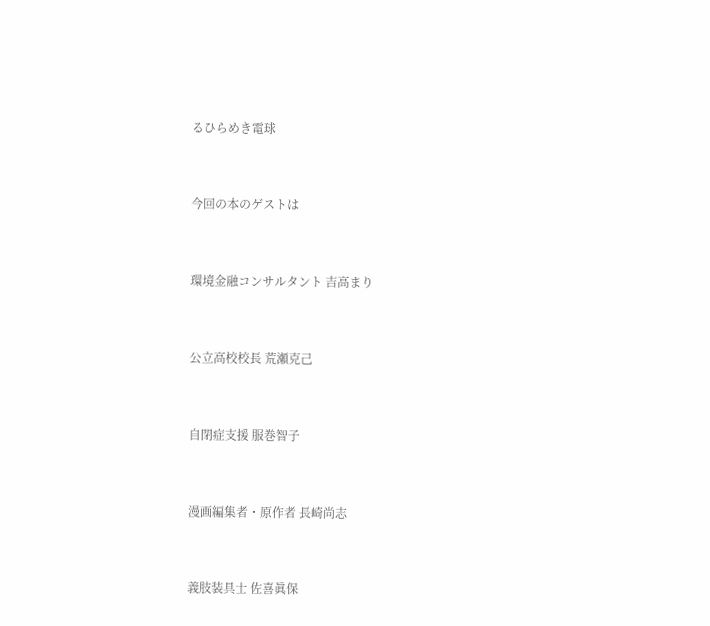るひらめき電球


今回の本のゲストは


環境金融コンサルタント 吉高まり


公立高校校長 荒瀬克己


自閉症支援 服巻智子


漫画編集者・原作者 長崎尚志


義肢装具士 佐喜眞保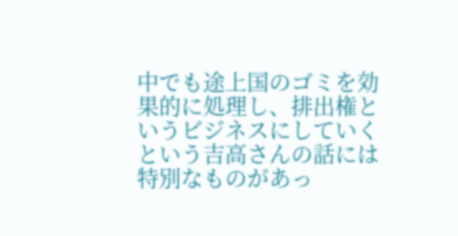中でも途上国のゴミを効果的に処理し、排出権というビジネスにしていくという吉高さんの話には特別なものがあっ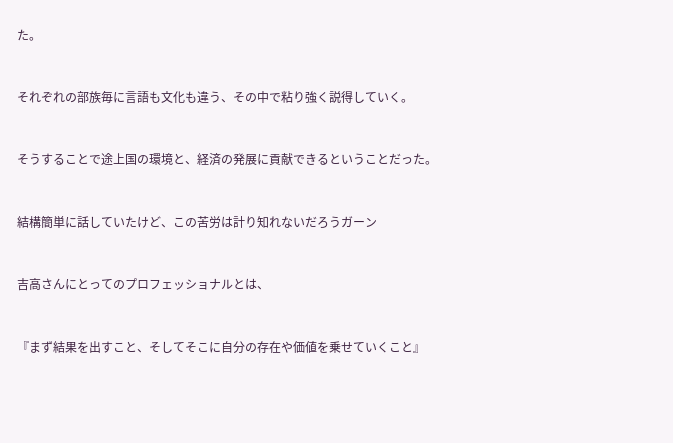た。


それぞれの部族毎に言語も文化も違う、その中で粘り強く説得していく。


そうすることで途上国の環境と、経済の発展に貢献できるということだった。


結構簡単に話していたけど、この苦労は計り知れないだろうガーン


吉高さんにとってのプロフェッショナルとは、


『まず結果を出すこと、そしてそこに自分の存在や価値を乗せていくこと』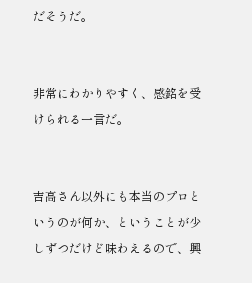だそうだ。


非常にわかりやすく、感銘を受けられる一言だ。


吉高さん以外にも本当のプロというのが何か、ということが少しずつだけど味わえるので、興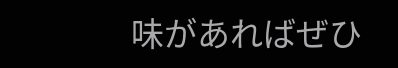味があればぜひ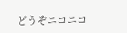どうぞニコニコ